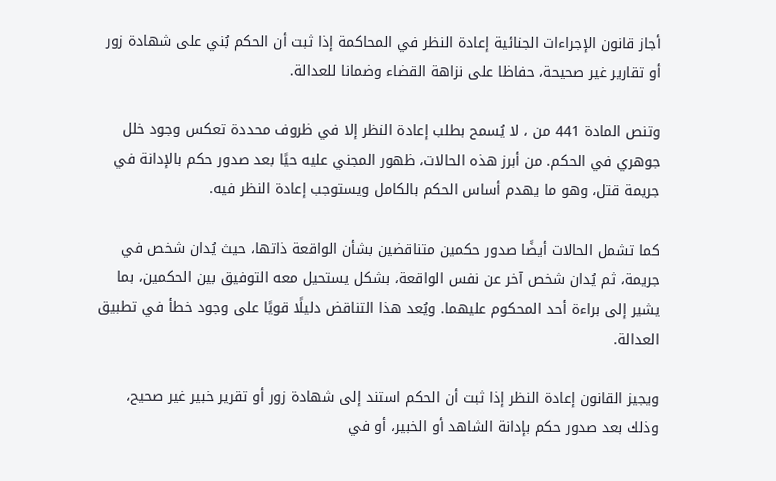أجاز قانون الإجراءات الجنائية إعادة النظر في المحاكمة إذا ثبت أن الحكم بُني على شهادة زور أو تقارير غير صحيحة، حفاظا على نزاهة القضاء وضمانا للعدالة.

وتنص المادة 441 من ، لا يُسمح بطلب إعادة النظر إلا في ظروف محددة تعكس وجود خلل جوهري في الحكم. من أبرز هذه الحالات، ظهور المجني عليه حيًا بعد صدور حكم بالإدانة في جريمة قتل، وهو ما يهدم أساس الحكم بالكامل ويستوجب إعادة النظر فيه.

كما تشمل الحالات أيضًا صدور حكمين متناقضين بشأن الواقعة ذاتها، حيث يُدان شخص في جريمة، ثم يُدان شخص آخر عن نفس الواقعة، بشكل يستحيل معه التوفيق بين الحكمين، بما يشير إلى براءة أحد المحكوم عليهما. ويُعد هذا التناقض دليلًا قويًا على وجود خطأ في تطبيق العدالة.

ويجيز القانون إعادة النظر إذا ثبت أن الحكم استند إلى شهادة زور أو تقرير خبير غير صحيح، وذلك بعد صدور حكم بإدانة الشاهد أو الخبير، أو في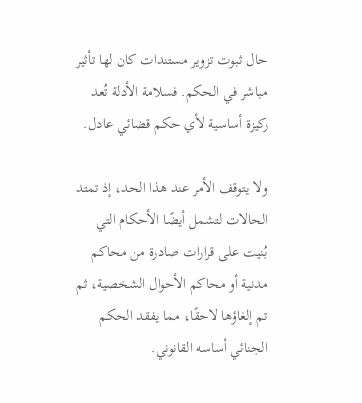حال ثبوت تزوير مستندات كان لها تأثير مباشر في الحكم. فسلامة الأدلة تُعد ركيزة أساسية لأي حكم قضائي عادل.

ولا يتوقف الأمر عند هذا الحد، إذ تمتد الحالات لتشمل أيضًا الأحكام التي بُنيت على قرارات صادرة من محاكم مدنية أو محاكم الأحوال الشخصية، ثم تم إلغاؤها لاحقًا، مما يفقد الحكم الجنائي أساسه القانوني.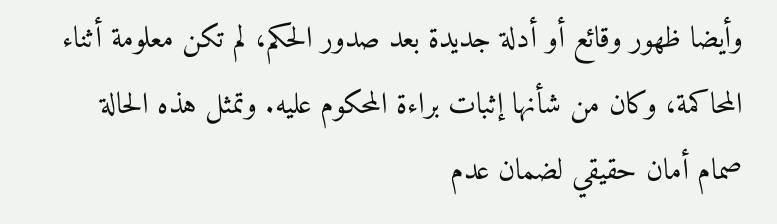وأيضا ظهور وقائع أو أدلة جديدة بعد صدور الحكم، لم تكن معلومة أثناء المحاكمة، وكان من شأنها إثبات براءة المحكوم عليه. وتمثل هذه الحالة صمام أمان حقيقي لضمان عدم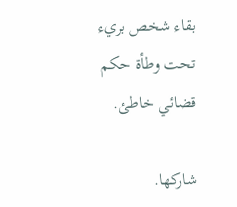بقاء شخص بريء تحت وطأة حكم قضائي خاطئ.

شاركها.